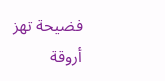فضيحة تهز أروقة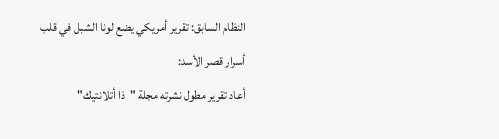النظام السابق: تقرير أمريكي يضع لونا الشبل في قلب أسرار قصر الأسد:
أعاد تقرير مطول نشرته مجلة "ذا أتلانتيك"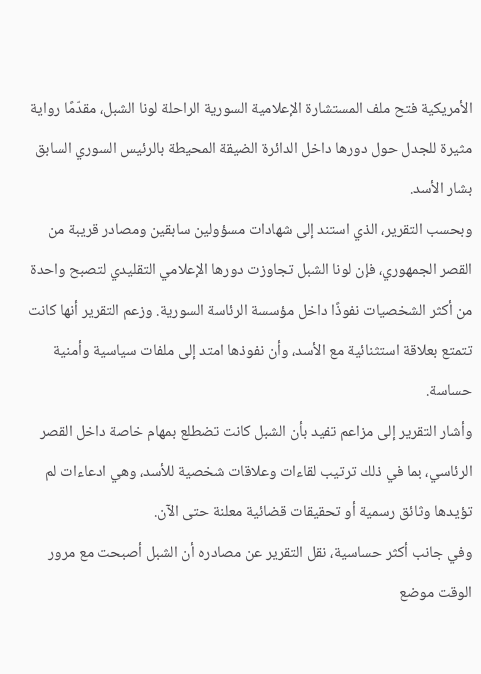الأمريكية فتح ملف المستشارة الإعلامية السورية الراحلة لونا الشبل، مقدّمًا رواية مثيرة للجدل حول دورها داخل الدائرة الضيقة المحيطة بالرئيس السوري السابق بشار الأسد.
وبحسب التقرير، الذي استند إلى شهادات مسؤولين سابقين ومصادر قريبة من القصر الجمهوري، فإن لونا الشبل تجاوزت دورها الإعلامي التقليدي لتصبح واحدة من أكثر الشخصيات نفوذًا داخل مؤسسة الرئاسة السورية. وزعم التقرير أنها كانت تتمتع بعلاقة استثنائية مع الأسد، وأن نفوذها امتد إلى ملفات سياسية وأمنية حساسة.
وأشار التقرير إلى مزاعم تفيد بأن الشبل كانت تضطلع بمهام خاصة داخل القصر الرئاسي، بما في ذلك ترتيب لقاءات وعلاقات شخصية للأسد، وهي ادعاءات لم تؤيدها وثائق رسمية أو تحقيقات قضائية معلنة حتى الآن.
وفي جانب أكثر حساسية، نقل التقرير عن مصادره أن الشبل أصبحت مع مرور الوقت موضع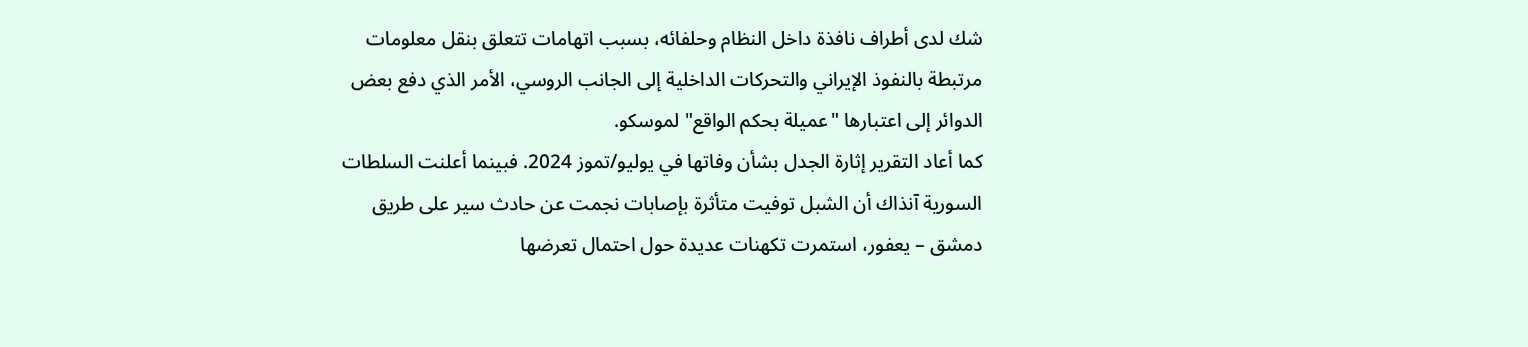شك لدى أطراف نافذة داخل النظام وحلفائه، بسبب اتهامات تتعلق بنقل معلومات مرتبطة بالنفوذ الإيراني والتحركات الداخلية إلى الجانب الروسي، الأمر الذي دفع بعض الدوائر إلى اعتبارها "عميلة بحكم الواقع" لموسكو.
كما أعاد التقرير إثارة الجدل بشأن وفاتها في يوليو/تموز 2024. فبينما أعلنت السلطات السورية آنذاك أن الشبل توفيت متأثرة بإصابات نجمت عن حادث سير على طريق دمشق – يعفور، استمرت تكهنات عديدة حول احتمال تعرضها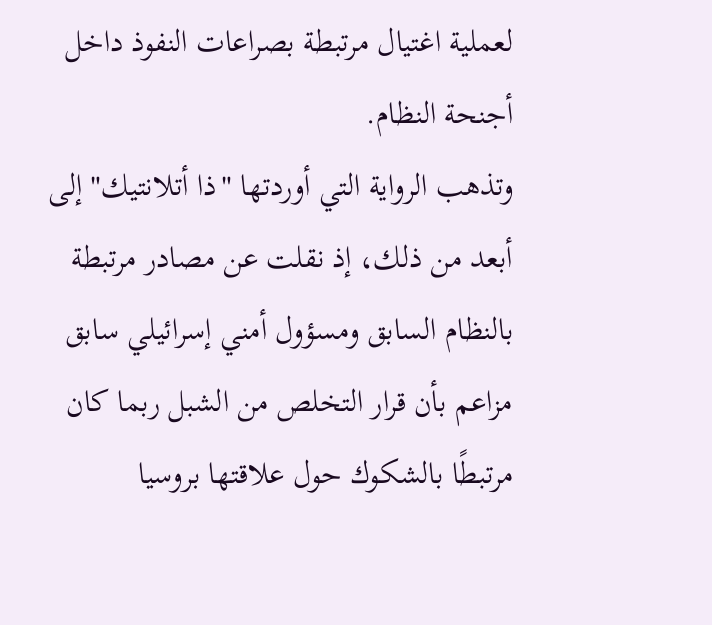لعملية اغتيال مرتبطة بصراعات النفوذ داخل أجنحة النظام.
وتذهب الرواية التي أوردتها "ذا أتلانتيك" إلى أبعد من ذلك، إذ نقلت عن مصادر مرتبطة بالنظام السابق ومسؤول أمني إسرائيلي سابق مزاعم بأن قرار التخلص من الشبل ربما كان مرتبطًا بالشكوك حول علاقتها بروسيا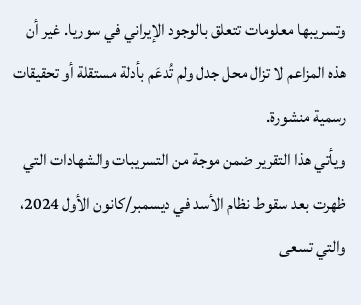وتسريبها معلومات تتعلق بالوجود الإيراني في سوريا. غير أن هذه المزاعم لا تزال محل جدل ولم تُدعَم بأدلة مستقلة أو تحقيقات رسمية منشورة.
ويأتي هذا التقرير ضمن موجة من التسريبات والشهادات التي ظهرت بعد سقوط نظام الأسد في ديسمبر/كانون الأول 2024، والتي تسعى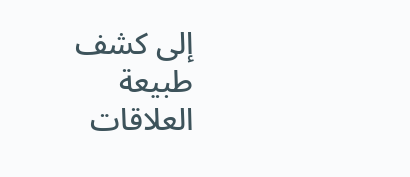إلى كشف طبيعة العلاقات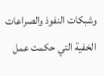وشبكات النفوذ والصراعات الخفية التي حكمت عمل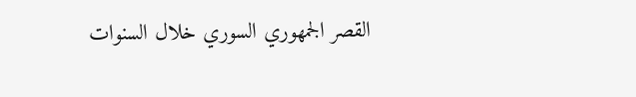القصر الجمهوري السوري خلال السنوات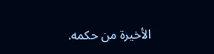الأخيرة من حكمه.